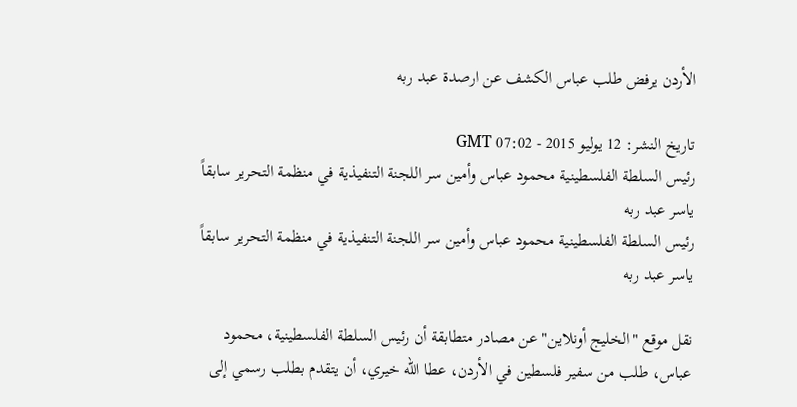الأردن يرفض طلب عباس الكشف عن ارصدة عبد ربه

تاريخ النشر: 12 يوليو 2015 - 07:02 GMT
رئيس السلطة الفلسطينية محمود عباس وأمين سر اللجنة التنفيذية في منظمة التحرير سابقاً ياسر عبد ربه
رئيس السلطة الفلسطينية محمود عباس وأمين سر اللجنة التنفيذية في منظمة التحرير سابقاً ياسر عبد ربه

نقل موقع "الخليج أونلاين" عن مصادر متطابقة أن رئيس السلطة الفلسطينية، محمود عباس، طلب من سفير فلسطين في الأردن، عطا الله خيري، أن يتقدم بطلب رسمي إلى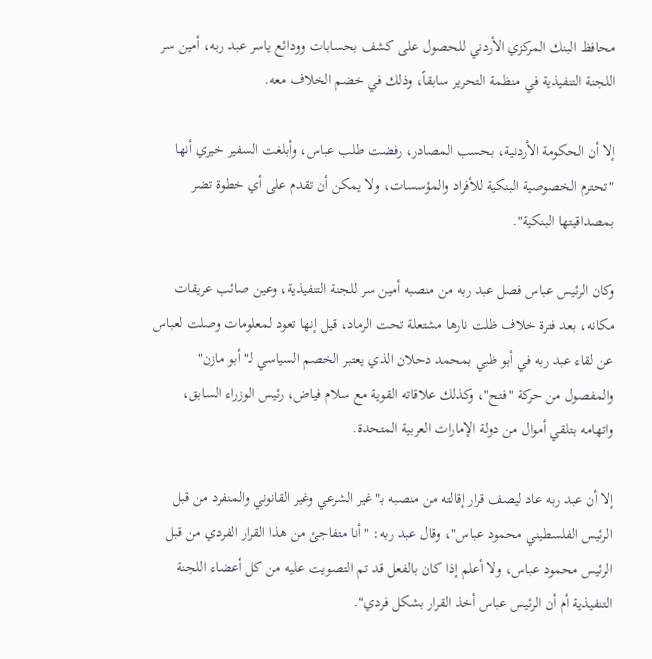محافظ البنك المركزي الأردني للحصول على كشف بحسابات وودائع ياسر عبد ربه، أمين سر اللجنة التنفيذية في منظمة التحرير سابقاً، وذلك في خضم الخلاف معه.

إلا أن الحكومة الأردنية، بحسب المصادر، رفضت طلب عباس، وأبلغت السفير خيري أنها "تحترم الخصوصية البنكية للأفراد والمؤسسات، ولا يمكن أن تقدم على أي خطوة تضر بمصداقيتها البنكية".

وكان الرئيس عباس فصل عبد ربه من منصبه أمين سر للجنة التنفيذية، وعين صائب عريقات مكانه، بعد فترة خلاف ظلت نارها مشتعلة تحت الرماد، قيل إنها تعود لمعلومات وصلت لعباس عن لقاء عبد ربه في أبو ظبي بمحمد دحلان الذي يعتبر الخصم السياسي لـ"أبو مازن" والمفصول من حركة "فتح"، وكذلك علاقاته القوية مع سلام فياض، رئيس الوزراء السابق، واتهامه بتلقي أموال من دولة الإمارات العربية المتحدة.

إلا أن عبد ربه عاد ليصف قرار إقالته من منصبه بـ"غير الشرعي وغير القانوني والمنفرد من قبل الرئيس الفلسطيني محمود عباس"، وقال عبد ربه: "أنا متفاجئ من هذا القرار الفردي من قبل الرئيس محمود عباس، ولا أعلم إذا كان بالفعل قد تم التصويت عليه من كل أعضاء اللجنة التنفيذية أم أن الرئيس عباس أخذ القرار بشكل فردي".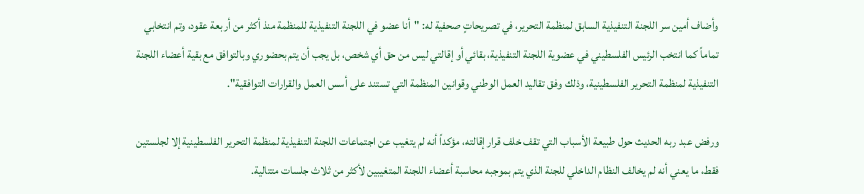وأضاف أمين سر اللجنة التنفيذية السابق لمنظمة التحرير، في تصريحاتٍ صحفية له: "أنا عضو في اللجنة التنفيذية للمنظمة منذ أكثر من أربعة عقود، وتم انتخابي تماماً كما انتخب الرئيس الفلسطيني في عضوية اللجنة التنفيذية، بقائي أو إقالتي ليس من حق أي شخص، بل يجب أن يتم بحضوري وبالتوافق مع بقية أعضاء اللجنة التنفيذية لمنظمة التحرير الفلسطينية، وذلك وفق تقاليد العمل الوطني وقوانين المنظمة التي تستند على أسس العمل والقرارات التوافقية".

ورفض عبد ربه الحديث حول طبيعة الأسباب التي تقف خلف قرار إقالته، مؤكداً أنه لم يتغيب عن اجتماعات اللجنة التنفيذية لمنظمة التحرير الفلسطينية إلا لجلستين فقط، ما يعني أنه لم يخالف النظام الداخلي للجنة الذي يتم بموجبه محاسبة أعضاء اللجنة المتغيبين لأكثر من ثلاث جلسات متتالية.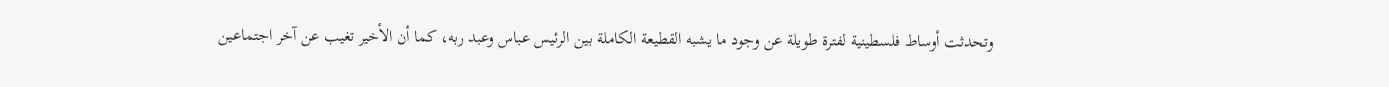وتحدثت أوساط فلسطينية لفترة طويلة عن وجود ما يشبه القطيعة الكاملة بين الرئيس عباس وعبد ربه، كما أن الأخير تغيب عن آخر اجتماعين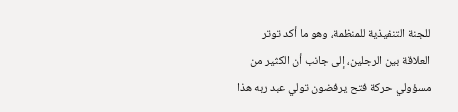للجنة التنفيذية للمنظمة، وهو ما أكد توتر العلاقة بين الرجلين، إلى جانب أن الكثير من مسؤولي حركة فتح يرفضون تولي عبد ربه هذا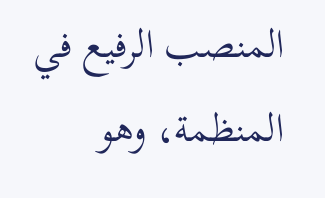المنصب الرفيع في المنظمة، وهو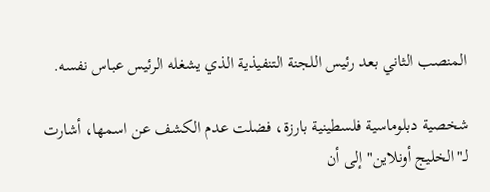المنصب الثاني بعد رئيس اللجنة التنفيذية الذي يشغله الرئيس عباس نفسه.

شخصية دبلوماسية فلسطينية بارزة، فضلت عدم الكشف عن اسمها، أشارت لـ"الخليج أونلاين" إلى أن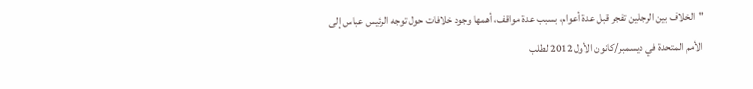"الخلاف بين الرجلين تفجر قبل عدة أعوام، بسبب عدة مواقف، أهمها وجود خلافات حول توجه الرئيس عباس إلى الأمم المتحدة في ديسمبر/كانون الأول 2012 لطلب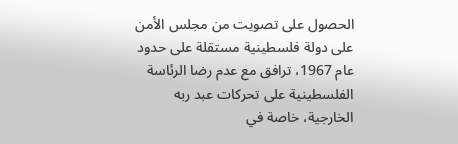الحصول على تصويت من مجلس الأمن على دولة فلسطينية مستقلة على حدود عام 1967، ترافق مع عدم رضا الرئاسة الفلسطينية على تحركات عبد ربه الخارجية، خاصة في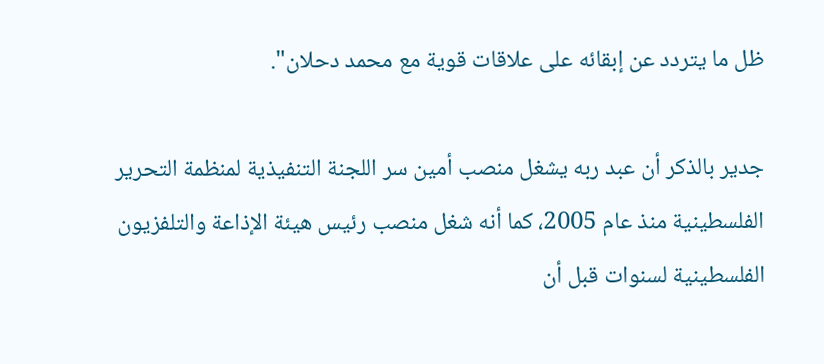ظل ما يتردد عن إبقائه على علاقات قوية مع محمد دحلان".

جدير بالذكر أن عبد ربه يشغل منصب أمين سر اللجنة التنفيذية لمنظمة التحرير الفلسطينية منذ عام 2005، كما أنه شغل منصب رئيس هيئة الإذاعة والتلفزيون الفلسطينية لسنوات قبل أن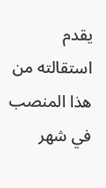يقدم استقالته من هذا المنصب في شهر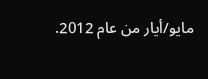مايو/أيار من عام 2012.